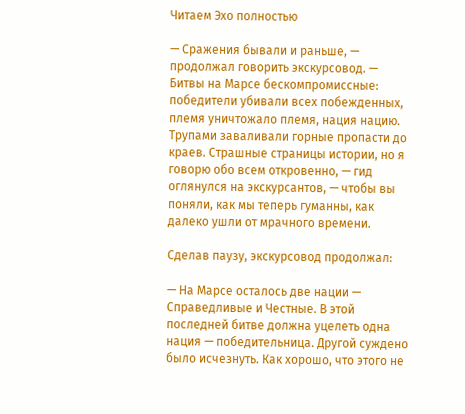Читаем Эхо полностью

— Сражения бывали и раньше, — продолжал говорить экскурсовод. — Битвы на Марсе бескомпромиссные: победители убивали всех побежденных, племя уничтожало племя, нация нацию. Трупами заваливали горные пропасти до краев. Страшные страницы истории, но я говорю обо всем откровенно, — гид оглянулся на экскурсантов, — чтобы вы поняли, как мы теперь гуманны, как далеко ушли от мрачного времени.

Сделав паузу, экскурсовод продолжал:

— На Марсе осталось две нации — Справедливые и Честные. В этой последней битве должна уцелеть одна нация — победительница. Другой суждено было исчезнуть. Как хорошо, что этого не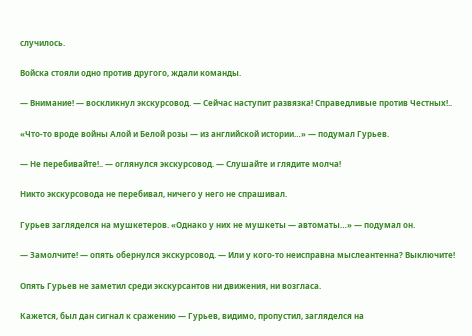случилось.

Войска стояли одно против другого, ждали команды.

— Внимание! — воскликнул экскурсовод. — Сейчас наступит развязка! Справедливые против Честных!..

«Что-то вроде войны Алой и Белой розы — из английской истории…» — подумал Гурьев.

— Не перебивайте!.. — оглянулся экскурсовод. — Слушайте и глядите молча!

Никто экскурсовода не перебивал, ничего у него не спрашивал.

Гурьев загляделся на мушкетеров. «Однако у них не мушкеты — автоматы…» — подумал он.

— Замолчите! — опять обернулся экскурсовод. — Или у кого-то неисправна мыслеантенна? Выключите!

Опять Гурьев не заметил среди экскурсантов ни движения, ни возгласа.

Кажется, был дан сигнал к сражению — Гурьев, видимо, пропустил, загляделся на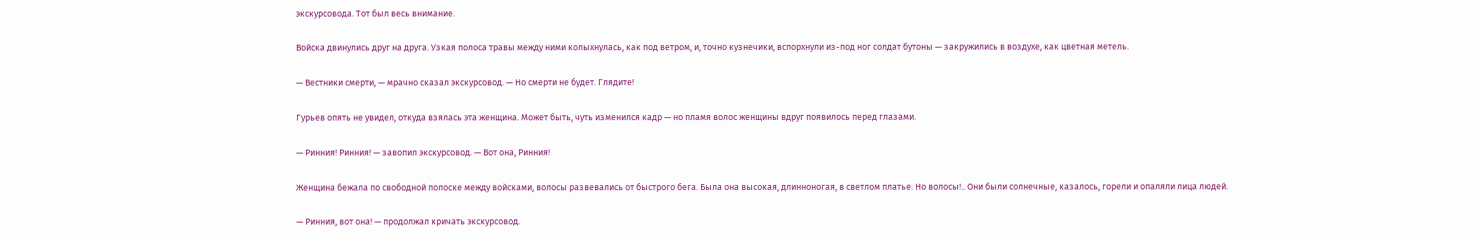экскурсовода. Тот был весь внимание.

Войска двинулись друг на друга. Узкая полоса травы между ними колыхнулась, как под ветром, и, точно кузнечики, вспорхнули из-под ног солдат бутоны — закружились в воздухе, как цветная метель.

— Вестники смерти, — мрачно сказал экскурсовод. — Но смерти не будет. Глядите!

Гурьев опять не увидел, откуда взялась эта женщина. Может быть, чуть изменился кадр — но пламя волос женщины вдруг появилось перед глазами.

— Ринния! Ринния! — завопил экскурсовод. — Вот она, Ринния!

Женщина бежала по свободной полоске между войсками, волосы развевались от быстрого бега. Была она высокая, длинноногая, в светлом платье. Но волосы!.. Они были солнечные, казалось, горели и опаляли лица людей.

— Ринния, вот она! — продолжал кричать экскурсовод.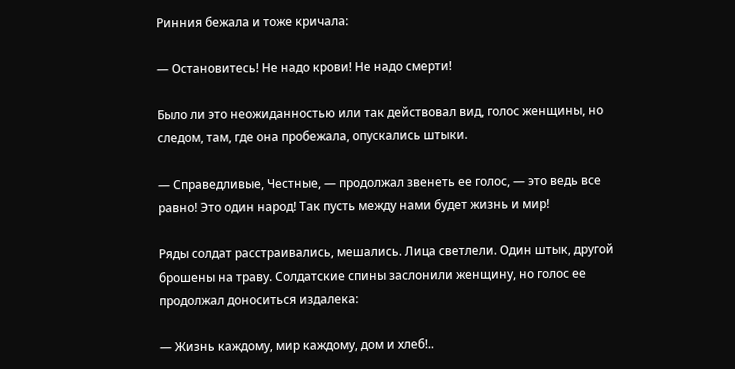Ринния бежала и тоже кричала:

— Остановитесь! Не надо крови! Не надо смерти!

Было ли это неожиданностью или так действовал вид, голос женщины, но следом, там, где она пробежала, опускались штыки.

— Справедливые, Честные, — продолжал звенеть ее голос, — это ведь все равно! Это один народ! Так пусть между нами будет жизнь и мир!

Ряды солдат расстраивались, мешались. Лица светлели. Один штык, другой брошены на траву. Солдатские спины заслонили женщину, но голос ее продолжал доноситься издалека:

— Жизнь каждому, мир каждому, дом и хлеб!..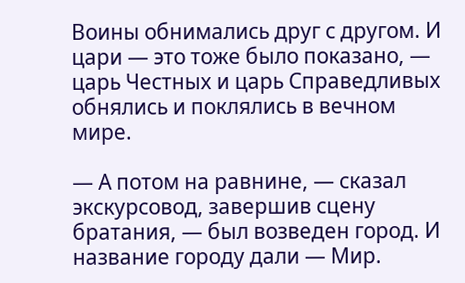Воины обнимались друг с другом. И цари — это тоже было показано, — царь Честных и царь Справедливых обнялись и поклялись в вечном мире.

— А потом на равнине, — сказал экскурсовод, завершив сцену братания, — был возведен город. И название городу дали — Мир.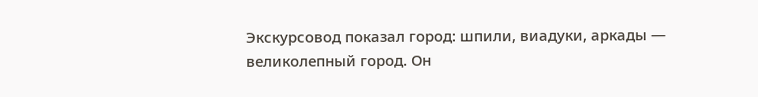Экскурсовод показал город: шпили, виадуки, аркады — великолепный город. Он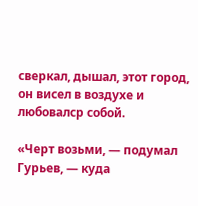сверкал, дышал, этот город, он висел в воздухе и любовалср собой.

«Черт возьми, — подумал Гурьев, — куда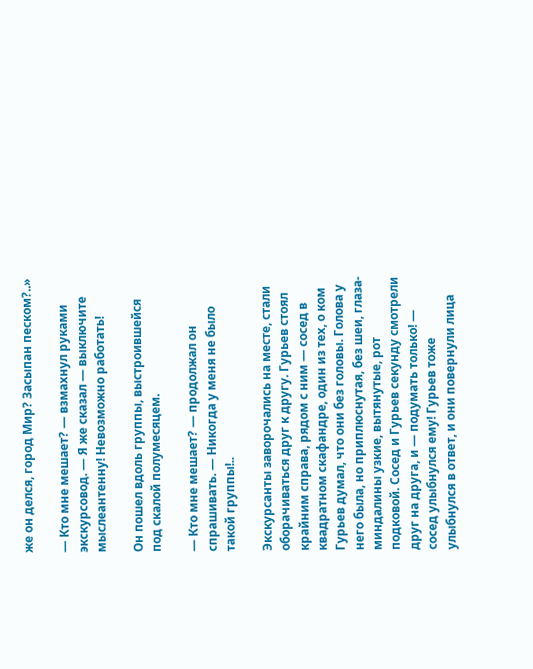же он делся, город Мир? Засыпан песком?..»

— Кто мне мешает? — взмахнул руками экскурсовод. — Я же сказал — выключите мыслеантенну! Невозможно работать!

Он пошел вдоль группы, выстроившейся под скалой полумесяцем.

— Кто мне мешает? — продолжал он спрашивать. — Никогда у меня не было такой группы!..

Экскурсанты заворочались на месте, стали оборачиваться друг к другу. Гурьев стоял крайним справа, рядом с ним — сосед в квадратном скафандре, один из тех, о ком Гурьев думал, что они без головы. Голова у него была, но приплюснутая, без шеи, глаза-миндалины узкие, вытянутые, рот подковой. Сосед и Гурьев секунду смотрели друг на друга, и — подумать только! — сосед улыбнулся ему! Гурьев тоже улыбнулся в ответ, и они повернули лица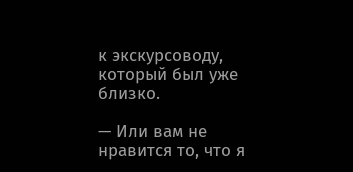к экскурсоводу, который был уже близко.

— Или вам не нравится то, что я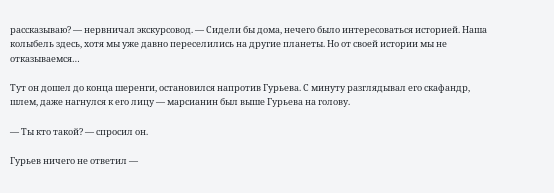рассказываю? — нервничал экскурсовод. — Сидели бы дома, нечего было интересоваться историей. Наша колыбель здесь, хотя мы уже давно переселились на другие планеты. Но от своей истории мы не отказываемся…

Тут он дошел до конца шеренги, остановился напротив Гурьева. С минуту разглядывал его скафандр, шлем, даже нагнулся к его лицу — марсианин был выше Гурьева на голову.

— Ты кто такой? — спросил он.

Гурьев ничего не ответил —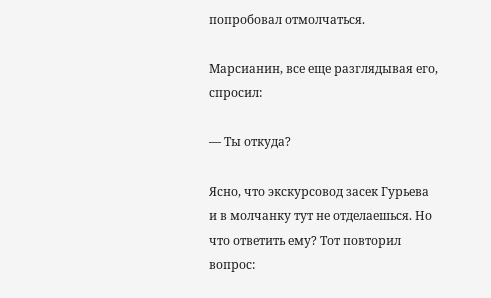попробовал отмолчаться.

Марсианин, все еще разглядывая его, спросил:

— Ты откуда?

Ясно, что экскурсовод засек Гурьева и в молчанку тут не отделаешься. Но что ответить ему? Тот повторил вопрос: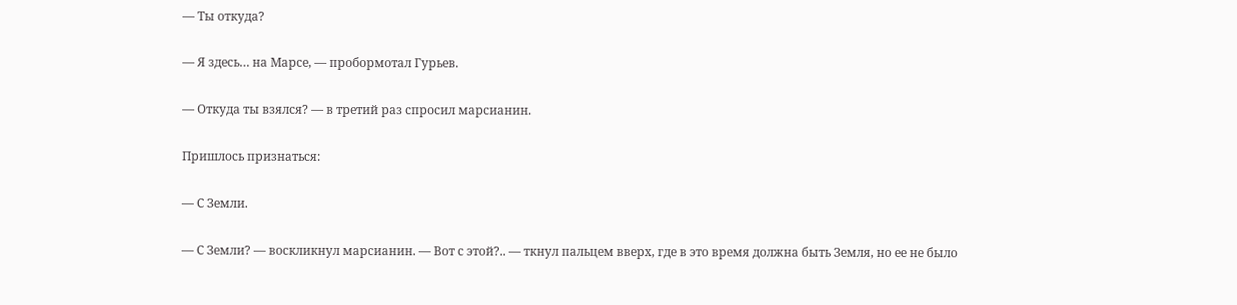— Ты откуда?

— Я здесь… на Марсе, — пробормотал Гурьев.

— Откуда ты взялся? — в третий раз спросил марсианин.

Пришлось признаться:

— С Земли.

— С Земли? — воскликнул марсианин. — Вот с этой?.. — ткнул пальцем вверх, где в это время должна быть Земля, но ее не было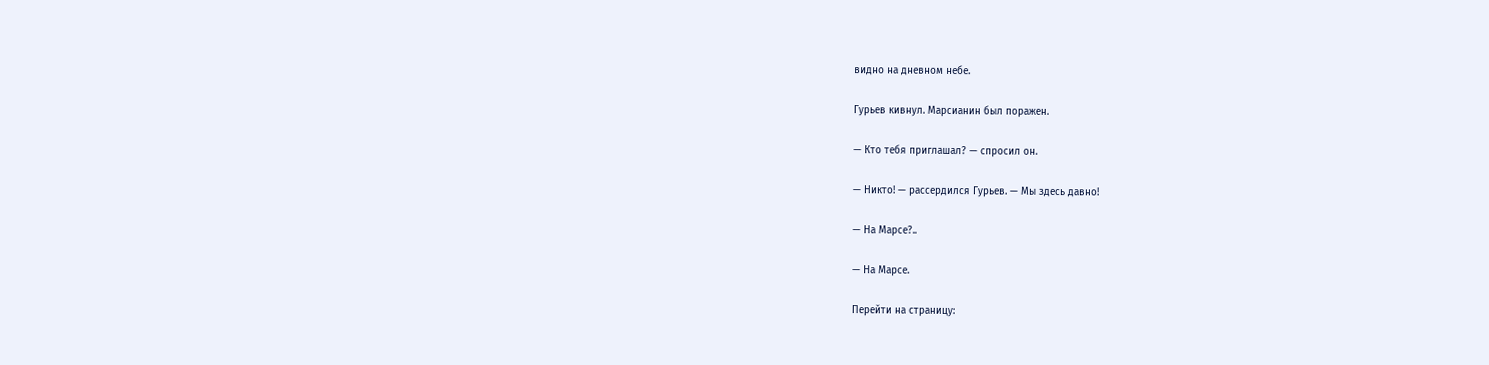видно на дневном небе.

Гурьев кивнул. Марсианин был поражен.

— Кто тебя приглашал? — спросил он.

— Никто! — рассердился Гурьев. — Мы здесь давно!

— На Марсе?..

— На Марсе.

Перейти на страницу: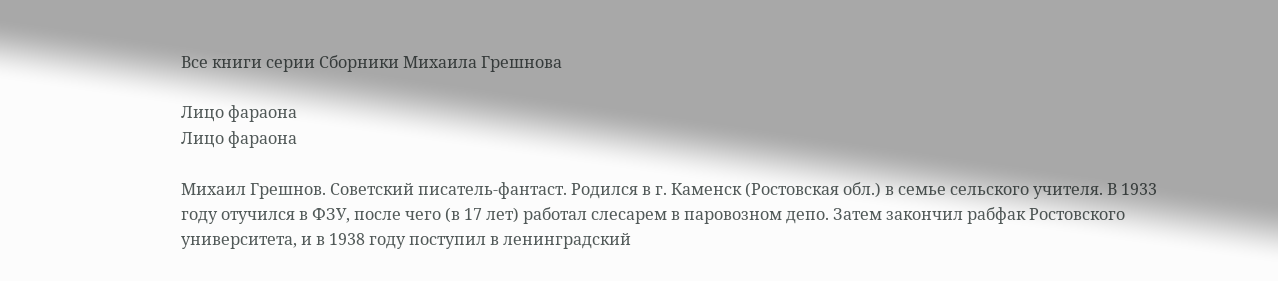Все книги серии Сборники Михаила Грешнова

Лицо фараона
Лицо фараона

Михаил Грешнов. Советский писатель-фантаст. Родился в г. Каменск (Ростовская обл.) в семье сельского учителя. В 1933 году отучился в ФЗУ, после чего (в 17 лет) работал слесарем в паровозном депо. Затем закончил рабфак Ростовского университета, и в 1938 году поступил в ленинградский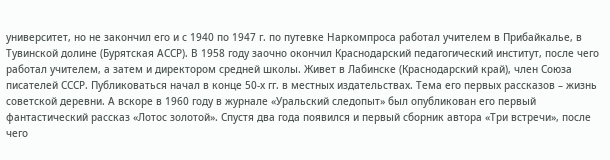университет, но не закончил его и с 1940 по 1947 г. по путевке Наркомпроса работал учителем в Прибайкалье, в Тувинской долине (Бурятская АССР). В 1958 году заочно окончил Краснодарский педагогический институт, после чего работал учителем, а затем и директором средней школы. Живет в Лабинске (Краснодарский край), член Союза писателей СССР. Публиковаться начал в конце 50-х гг. в местных издательствах. Тема его первых рассказов – жизнь советской деревни. А вскоре в 1960 году в журнале «Уральский следопыт» был опубликован его первый фантастический рассказ «Лотос золотой». Спустя два года появился и первый сборник автора «Три встречи», после чего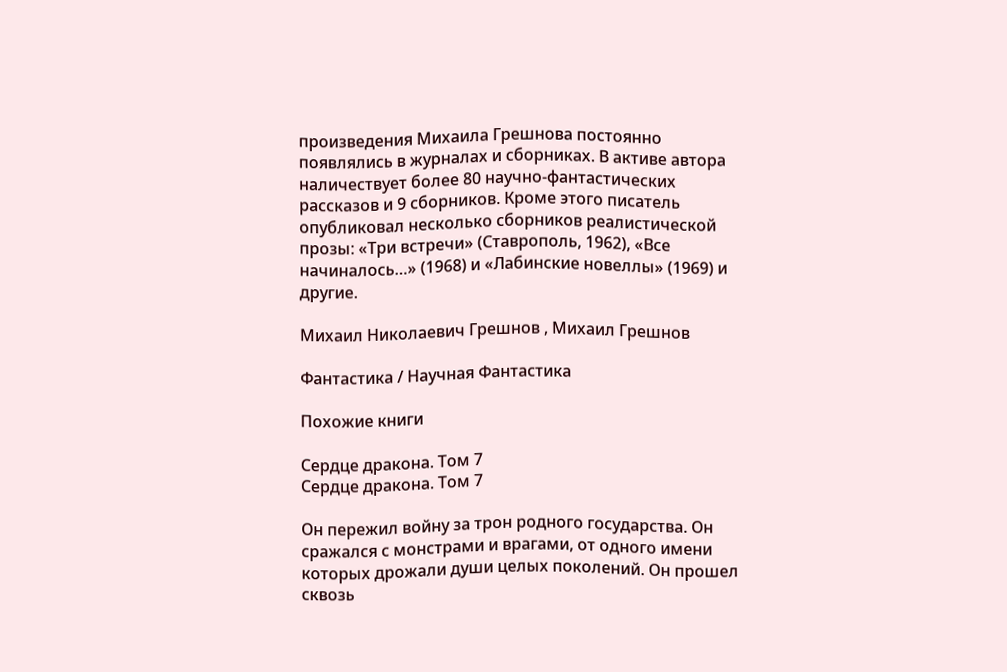произведения Михаила Грешнова постоянно появлялись в журналах и сборниках. В активе автора наличествует более 80 научно-фантастических рассказов и 9 сборников. Кроме этого писатель опубликовал несколько сборников реалистической прозы: «Три встречи» (Ставрополь, 1962), «Все начиналось…» (1968) и «Лабинские новеллы» (1969) и другие.

Михаил Николаевич Грешнов , Михаил Грешнов

Фантастика / Научная Фантастика

Похожие книги

Сердце дракона. Том 7
Сердце дракона. Том 7

Он пережил войну за трон родного государства. Он сражался с монстрами и врагами, от одного имени которых дрожали души целых поколений. Он прошел сквозь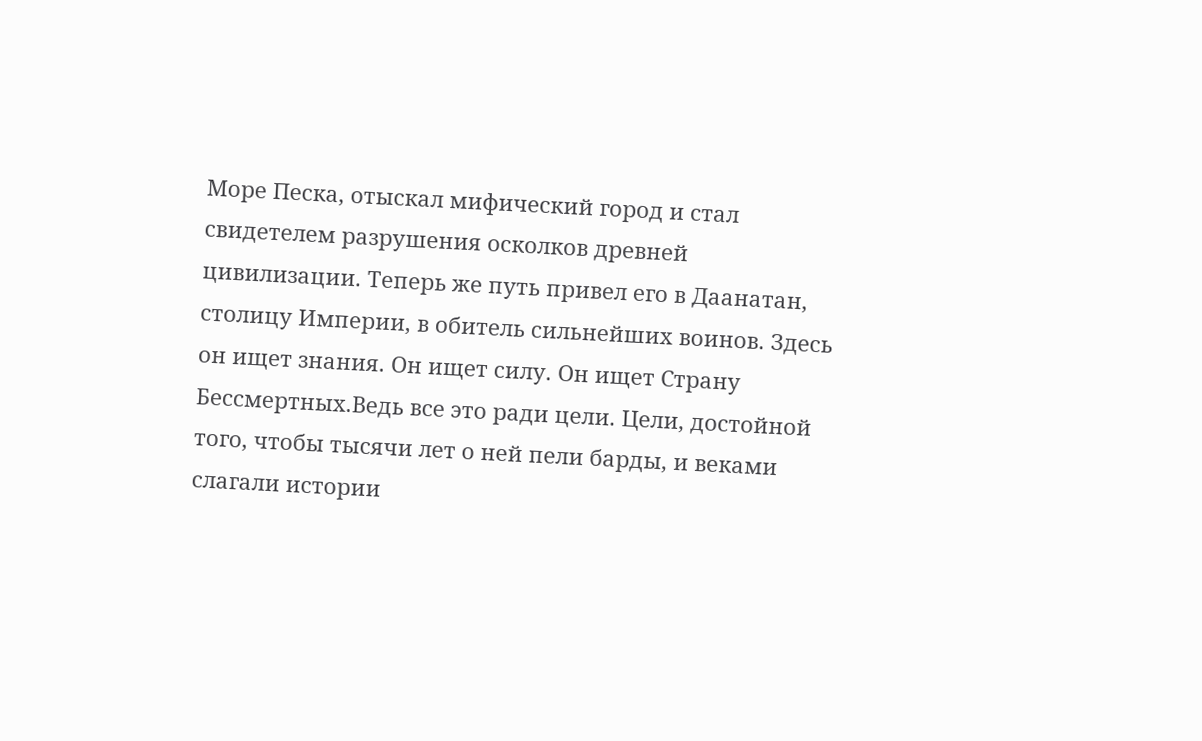Море Песка, отыскал мифический город и стал свидетелем разрушения осколков древней цивилизации. Теперь же путь привел его в Даанатан, столицу Империи, в обитель сильнейших воинов. Здесь он ищет знания. Он ищет силу. Он ищет Страну Бессмертных.Ведь все это ради цели. Цели, достойной того, чтобы тысячи лет о ней пели барды, и веками слагали истории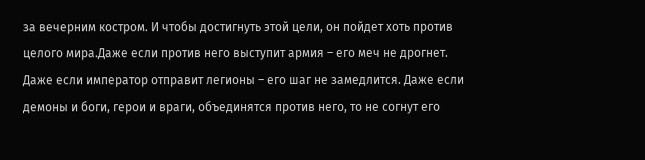за вечерним костром. И чтобы достигнуть этой цели, он пойдет хоть против целого мира.Даже если против него выступит армия – его меч не дрогнет. Даже если император отправит легионы – его шаг не замедлится. Даже если демоны и боги, герои и враги, объединятся против него, то не согнут его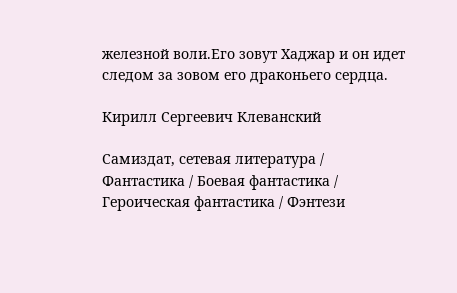железной воли.Его зовут Хаджар и он идет следом за зовом его драконьего сердца.

Кирилл Сергеевич Клеванский

Самиздат, сетевая литература / Фантастика / Боевая фантастика / Героическая фантастика / Фэнтези